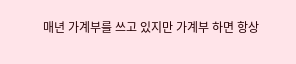매년 가계부를 쓰고 있지만 가계부 하면 항상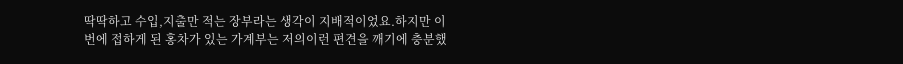딱딱하고 수입,지출만 적는 장부라는 생각이 지배적이었요.하지만 이번에 접하게 된 홍차가 있는 가계부는 저의이런 편견을 깨기에 충분했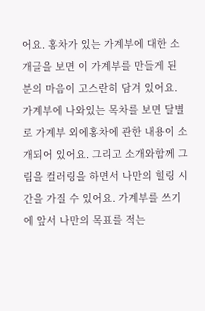어요. 홍차가 있는 가계부에 대한 소개글을 보면 이 가계부를 만들게 된 분의 마음이 고스란히 담겨 있어요. 가계부에 나와있는 목차를 보면 달별로 가계부 외에홍차에 관한 내용이 소개되어 있어요. 그리고 소개와함께 그림을 컬러링을 하면서 나만의 힐링 시간을 가질 수 있어요. 가계부를 쓰기에 앞서 나만의 목표를 적는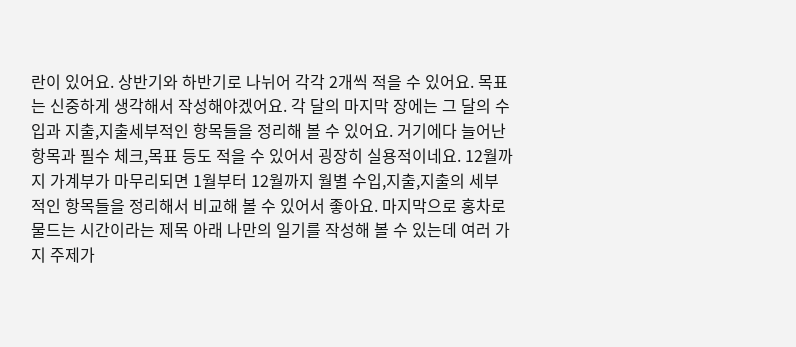란이 있어요. 상반기와 하반기로 나뉘어 각각 2개씩 적을 수 있어요. 목표는 신중하게 생각해서 작성해야겠어요. 각 달의 마지막 장에는 그 달의 수입과 지출,지출세부적인 항목들을 정리해 볼 수 있어요. 거기에다 늘어난항목과 필수 체크,목표 등도 적을 수 있어서 굉장히 실용적이네요. 12월까지 가계부가 마무리되면 1월부터 12월까지 월별 수입,지출,지출의 세부적인 항목들을 정리해서 비교해 볼 수 있어서 좋아요. 마지막으로 홍차로 물드는 시간이라는 제목 아래 나만의 일기를 작성해 볼 수 있는데 여러 가지 주제가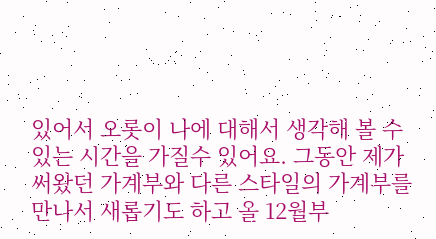있어서 오롯이 나에 대해서 생각해 볼 수 있는 시간을 가질수 있어요. 그동안 제가 써왔던 가계부와 다른 스타일의 가계부를만나서 새롭기도 하고 올 12월부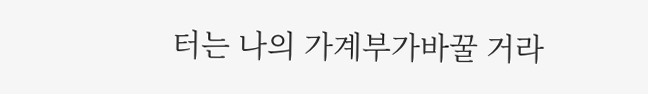터는 나의 가계부가바꿀 거라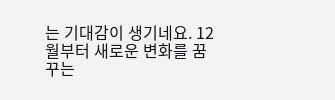는 기대감이 생기네요. 12월부터 새로운 변화를 꿈꾸는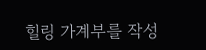힐링 가계부를 작성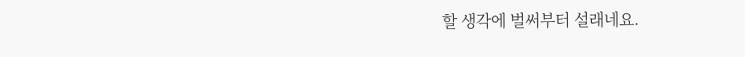할 생각에 벌써부터 설래네요.